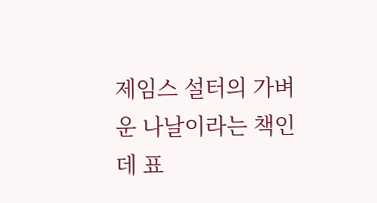제임스 설터의 가벼운 나날이라는 책인데 표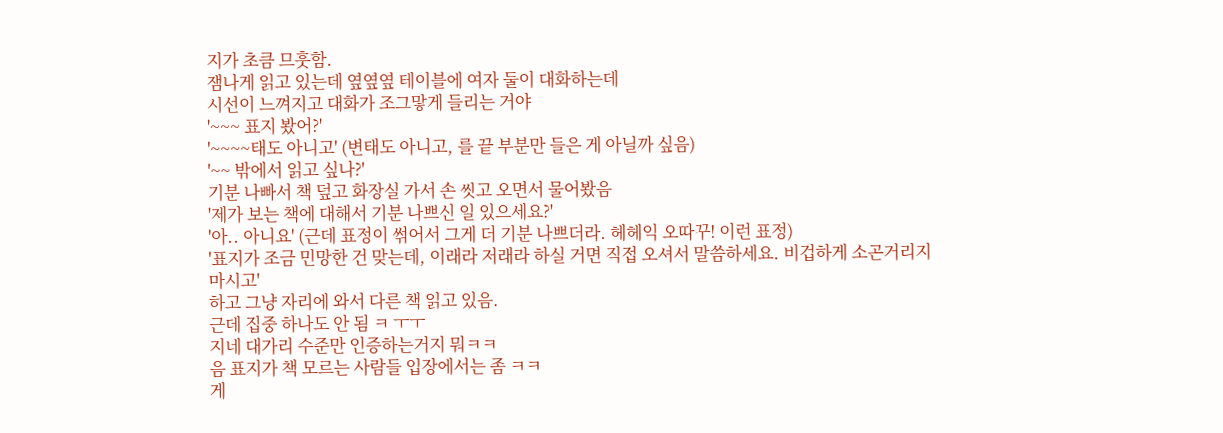지가 초큼 므훗함.
잼나게 읽고 있는데 옆옆옆 테이블에 여자 둘이 대화하는데
시선이 느껴지고 대화가 조그맣게 들리는 거야
'~~~ 표지 봤어?'
'~~~~태도 아니고' (변태도 아니고, 를 끝 부분만 들은 게 아닐까 싶음)
'~~ 밖에서 읽고 싶나?'
기분 나빠서 책 덮고 화장실 가서 손 씻고 오면서 물어봤음
'제가 보는 책에 대해서 기분 나쁘신 일 있으세요?'
'아.. 아니요' (근데 표정이 썪어서 그게 더 기분 나쁘더라. 헤헤익 오따꾸! 이런 표정)
'표지가 조금 민망한 건 맞는데, 이래라 저래라 하실 거면 직접 오셔서 말씀하세요. 비겁하게 소곤거리지 마시고'
하고 그냥 자리에 와서 다른 책 읽고 있음.
근데 집중 하나도 안 됨 ㅋ ㅜㅜ
지네 대가리 수준만 인증하는거지 뭐ㅋㅋ
음 표지가 책 모르는 사람들 입장에서는 좀 ㅋㅋ
게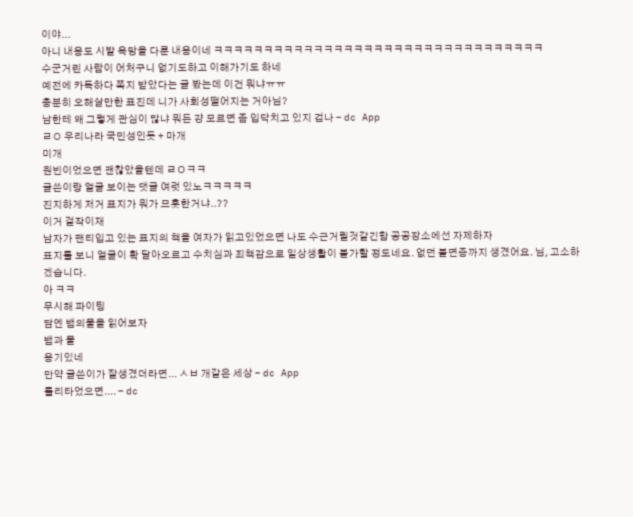이야...
아니 내용도 시발 욕망을 다룬 내용이네 ㅋㅋㅋㅋㅋㅋㅋㅋㅋㅋㅋㅋㅋㅋㅋㅋㅋㅋㅋㅋㅋㅋㅋㅋㅋㅋㅋㅋㅋㅋㅋㅋㅋ
수군거린 사람이 어처구니 없기도하고 이해가기도 하네
예전에 카독하다 쪽지 받았다는 글 봤는데 이건 뭐냐ㅠㅠ
충분히 오해살만한 표진데 니가 사회성떨어지는 거아님?
남한테 왜 그렇게 관심이 많냐 뭐든 걍 모르면 좀 입닥치고 있지 겁나 - dc App
ㄹㅇ 우리나라 국민성인듯 + 마개
미개
원빈이었으면 괜찮았을텐데 ㄹㅇㅋㅋ
글쓴이랑 얼굴 보이는 댓글 여럿 있노ㅋㅋㅋㅋㅋ
진지하게 저거 표지가 뭐가 므훗한거냐..??
이거 걸작이재
남자가 팬티입고 있는 표지의 책을 여자가 읽고있었으면 나도 수근거릴것같긴함 공공장소에선 자제하자
표지를 보니 얼굴이 확 달아오르고 수치심과 죄책감으로 일상생활이 불가할 정도네요. 없던 불면증까지 생겼어요. 님, 고소하겠습니다.
아 ㅋㅋ
무시해 파이팅
담엔 뱀의물을 읽어보자
뱀과 물
용기있네
만약 글쓴이가 잘생겼더라면... ㅅㅂ 개같은 세상 - dc App
롤리타었으면.... - dc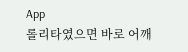App
롤리타였으면 바로 어깨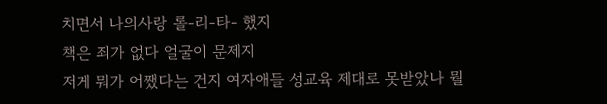치면서 나의사랑 롤-리-타- 했지
책은 죄가 없다 얼굴이 문제지
저게 뭐가 어쨌다는 건지 여자애들 성교육 제대로 못받았나 뭘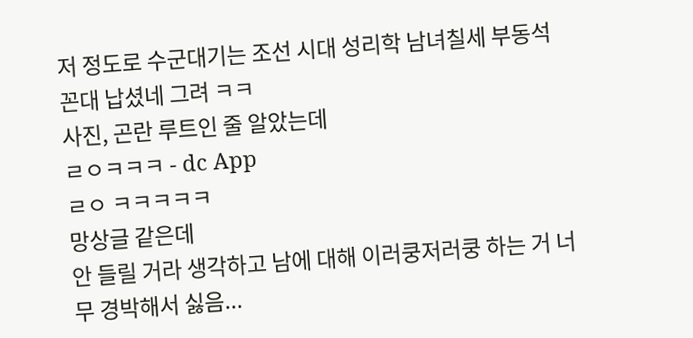저 정도로 수군대기는 조선 시대 성리학 남녀칠세 부동석 꼰대 납셨네 그려 ㅋㅋ
사진, 곤란 루트인 줄 알았는데
ㄹㅇㅋㅋㅋ - dc App
ㄹㅇ ㅋㅋㅋㅋㅋ
망상글 같은데
안 들릴 거라 생각하고 남에 대해 이러쿵저러쿵 하는 거 너무 경박해서 싫음...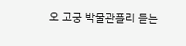오 고궁 박물관플리 듣는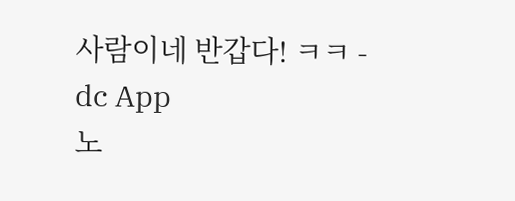사람이네 반갑다! ㅋㅋ - dc App
노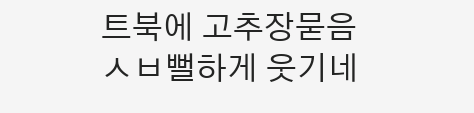트북에 고추장묻음
ㅅㅂ뻘하게 웃기네